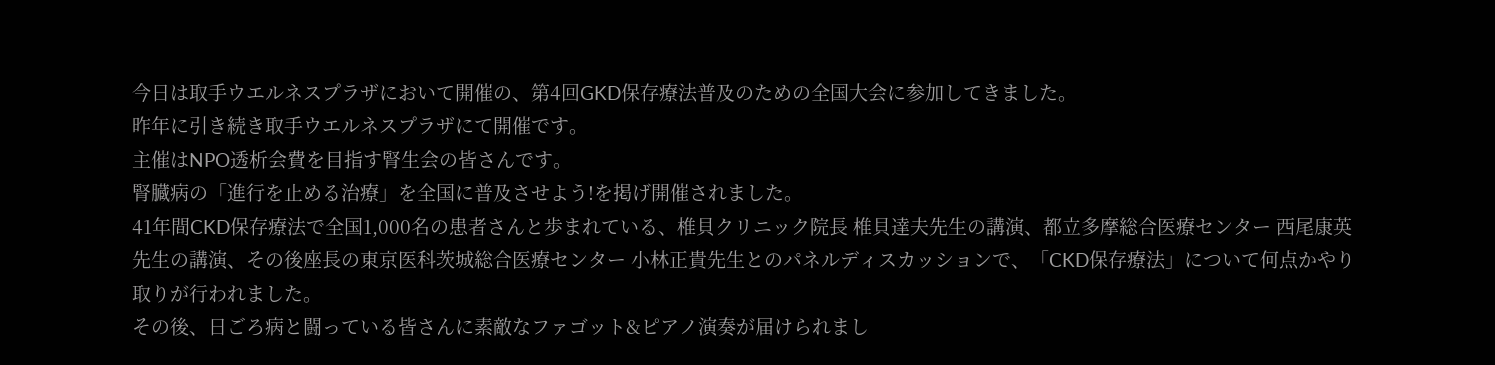今日は取手ウエルネスプラザにおいて開催の、第4回GKD保存療法普及のための全国大会に参加してきました。
昨年に引き続き取手ウエルネスプラザにて開催です。
主催はNPO透析会費を目指す腎生会の皆さんです。
腎臓病の「進行を止める治療」を全国に普及させよう!を掲げ開催されました。
41年間CKD保存療法で全国1,000名の患者さんと歩まれている、椎貝クリニック院長 椎貝達夫先生の講演、都立多摩総合医療センター 西尾康英先生の講演、その後座長の東京医科茨城総合医療センター 小林正貴先生とのパネルディスカッションで、「CKD保存療法」について何点かやり取りが行われました。
その後、日ごろ病と闘っている皆さんに素敵なファゴット&ピアノ演奏が届けられまし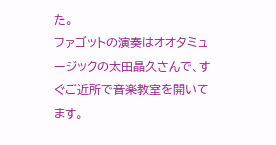た。
ファゴットの演奏はオオタミュージックの太田晶久さんで、すぐご近所で音楽教室を開いてます。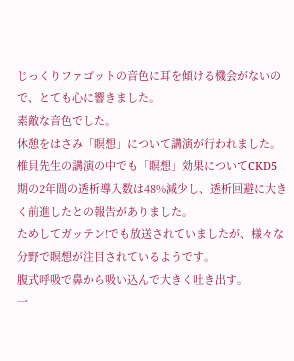じっくりファゴットの音色に耳を傾ける機会がないので、とても心に響きました。
素敵な音色でした。
休憩をはさみ「瞑想」について講演が行われました。椎貝先生の講演の中でも「瞑想」効果についてCKD5期の2年間の透析導入数は48%減少し、透析回避に大きく前進したとの報告がありました。
ためしてガッテン!でも放送されていましたが、様々な分野で瞑想が注目されているようです。
腹式呼吸で鼻から吸い込んで大きく吐き出す。
一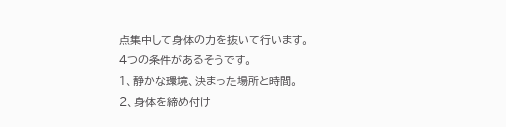点集中して身体の力を抜いて行います。
4つの条件があるそうです。
1、静かな環境、決まった場所と時間。
2、身体を締め付け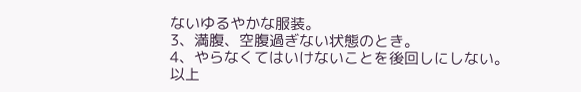ないゆるやかな服装。
3、満腹、空腹過ぎない状態のとき。
4、やらなくてはいけないことを後回しにしない。
以上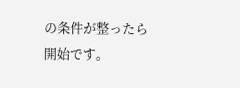の条件が整ったら開始です。